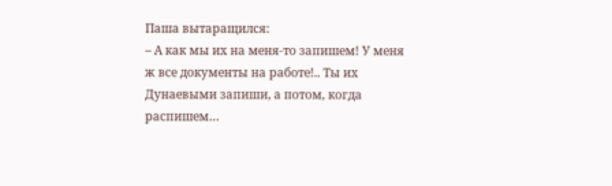Паша вытаращился:
– А как мы их на меня-то запишем! У меня ж все документы на работе!.. Ты их Дунаевыми запиши, а потом, когда распишем…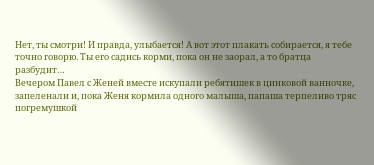Нет, ты смотри! И правда, улыбается! А вот этот плакать собирается, я тебе точно говорю. Ты его садись корми, пока он не заорал, а то братца разбудит…
Вечером Павел с Женей вместе искупали ребятишек в цинковой ванночке, запеленали и, пока Женя кормила одного малыша, папаша терпеливо тряс погремушкой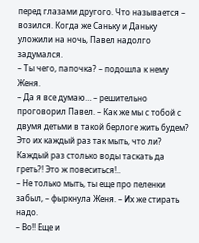перед глазами другого. Что называется – возился. Когда же Саньку и Даньку уложили на ночь, Павел надолго задумался.
– Ты чего, папочка? – подошла к нему Женя.
– Да я все думаю… – решительно проговорил Павел. – Как же мы с тобой с двумя детьми в такой берлоге жить будем? Это их каждый раз так мыть, что ли? Каждый раз столько воды таскать да греть?! Это ж повеситься!..
– Не только мыть, ты еще про пеленки забыл, – фыркнула Женя. – Их же стирать надо.
– Во!! Еще и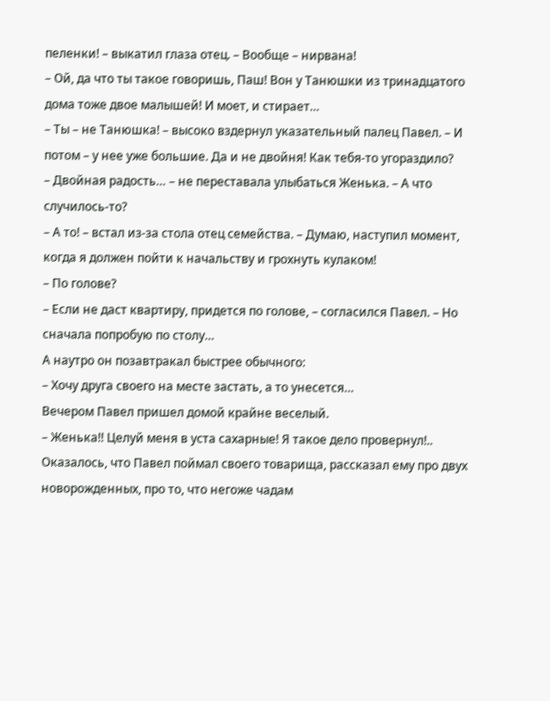пеленки! – выкатил глаза отец. – Вообще – нирвана!
– Ой, да что ты такое говоришь, Паш! Вон у Танюшки из тринадцатого дома тоже двое малышей! И моет, и стирает…
– Ты – не Танюшка! – высоко вздернул указательный палец Павел. – И потом – у нее уже большие. Да и не двойня! Как тебя-то угораздило?
– Двойная радость… – не переставала улыбаться Женька. – А что случилось-то?
– А то! – встал из-за стола отец семейства. – Думаю, наступил момент, когда я должен пойти к начальству и грохнуть кулаком!
– По голове?
– Если не даст квартиру, придется по голове, – согласился Павел. – Но сначала попробую по столу…
А наутро он позавтракал быстрее обычного:
– Хочу друга своего на месте застать, а то унесется…
Вечером Павел пришел домой крайне веселый.
– Женька!! Целуй меня в уста сахарные! Я такое дело провернул!..
Оказалось, что Павел поймал своего товарища, рассказал ему про двух новорожденных, про то, что негоже чадам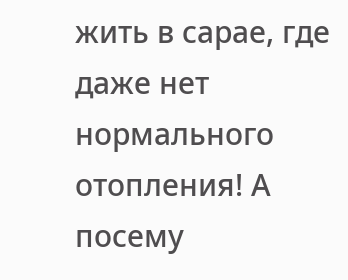жить в сарае, где даже нет нормального отопления! А посему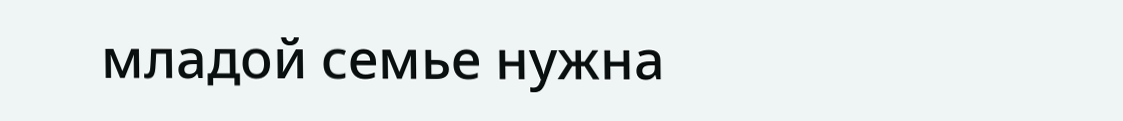младой семье нужна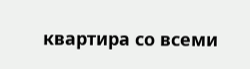квартира со всеми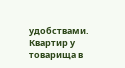удобствами. Квартир у товарища в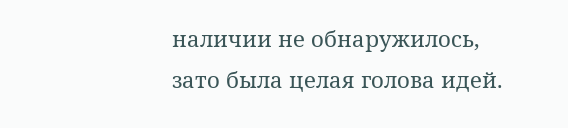наличии не обнаружилось, зато была целая голова идей.